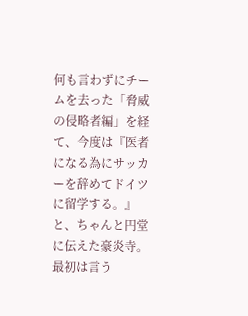何も言わずにチームを去った「脅威の侵略者編」を経て、今度は『医者になる為にサッカーを辞めてドイツに留学する。』と、ちゃんと円堂に伝えた豪炎寺。
最初は言う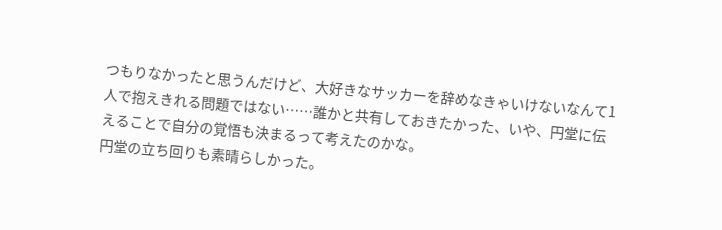つもりなかったと思うんだけど、大好きなサッカーを辞めなきゃいけないなんて1人で抱えきれる問題ではない……誰かと共有しておきたかった、いや、円堂に伝えることで自分の覚悟も決まるって考えたのかな。
円堂の立ち回りも素晴らしかった。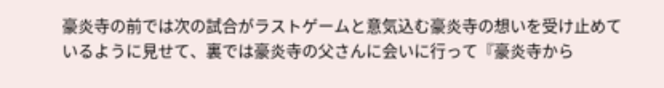豪炎寺の前では次の試合がラストゲームと意気込む豪炎寺の想いを受け止めているように見せて、裏では豪炎寺の父さんに会いに行って『豪炎寺から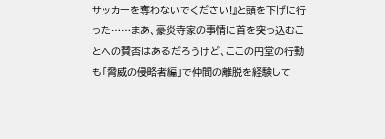サッカーを奪わないでください!』と頭を下げに行った……まあ、豪炎寺家の事情に首を突っ込むことへの賛否はあるだろうけど、ここの円堂の行動も「脅威の侵略者編」で仲間の離脱を経験して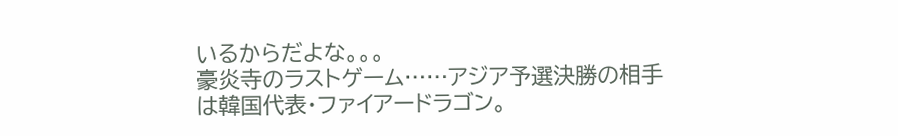いるからだよな。。。
豪炎寺のラストゲーム……アジア予選決勝の相手は韓国代表・ファイアードラゴン。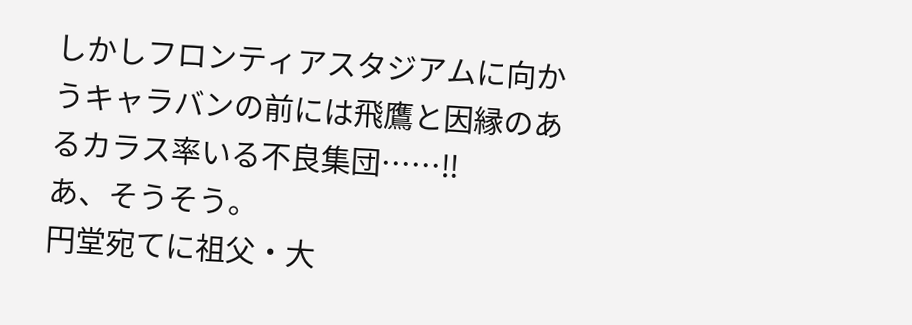しかしフロンティアスタジアムに向かうキャラバンの前には飛鷹と因縁のあるカラス率いる不良集団……‼
あ、そうそう。
円堂宛てに祖父・大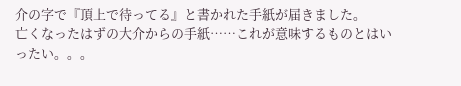介の字で『頂上で待ってる』と書かれた手紙が届きました。
亡くなったはずの大介からの手紙……これが意味するものとはいったい。。。